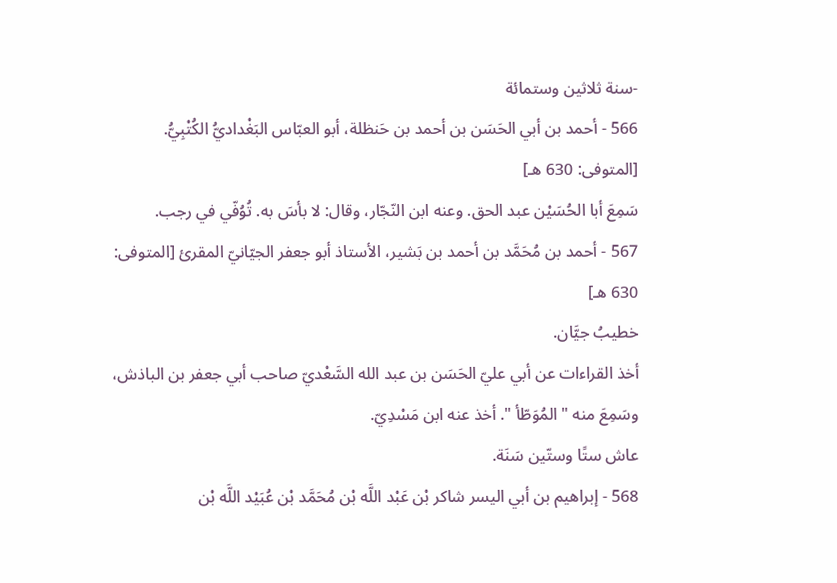-سنة ثلاثين وستمائة
566 - أحمد بن أبي الحَسَن بن أحمد بن حَنظلة، أبو العبّاس البَغْداديُّ الكُتْبِيُّ. [المتوفى: 630 هـ]
سَمِعَ أبا الحُسَيْن عبد الحق. وعنه ابن النّجّار، وقال: لا بأسَ به. تُوُفّي في رجب.
567 - أحمد بن مُحَمَّد بن أحمد بن بَشير، الأستاذ أبو جعفر الجيّانيّ المقرئ [المتوفى: 630 هـ]
خطيبُ جيَّان.
أخذ القراءات عن أبي عليّ الحَسَن بن عبد الله السَّعْديّ صاحب أبي جعفر بن الباذش، وسَمِعَ منه " المُوَطّأ ". أخذ عنه ابن مَسْدِيّ.
عاش ستًا وستّين سَنَة.
568 - إبراهيم بن أبي اليسر شاكر بْن عَبْد اللَّه بْن مُحَمَّد بْن عُبَيْد اللَّه بْن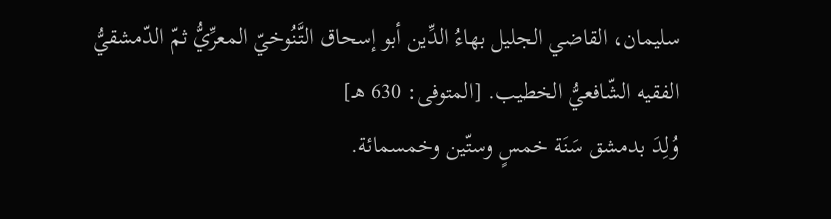سليمان، القاضي الجليل بهاءُ الدِّين أبو إسحاق التَّنُوخيّ المعرِّيُّ ثمّ الدّمشقيُّ الفقيه الشّافعيُّ الخطيب. [المتوفى: 630 هـ]
وُلِدَ بدمشق سَنَة خمسٍ وستّين وخمسمائة.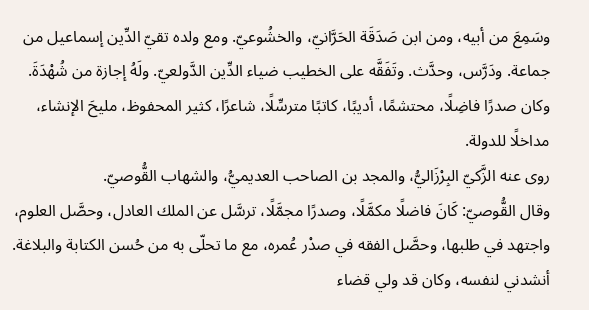وسَمِعَ من أبيه، ومن ابن صَدَقَة الحَرَّانيّ، والخشُوعيّ. ومع ولده تقيّ الدِّين إسماعيل من جماعة. ودَرَّس، وحدَّث. وتَفَقَّه على الخطيب ضياء الدِّين الدَّولعيّ. ولَهُ إجازة من شُهْدَةَ.
وكان صدرًا فاضِلًا، محتشمًا، أديبًا، كاتبًا مترسِّلًا، شاعرًا، كثير المحفوظ، مليحَ الإنشاء، مداخلًا للدولة.
روى عنه الزَّكيّ البِرْزَاليُّ، والمجد بن الصاحب العديميُّ، والشهاب القُّوصيّ.
وقال القُّوصيّ: كَانَ فاضلًا مكمَّلًا، وصدرًا مجمَّلًا، ترسَّل عن الملك العادل، وحصَّل العلوم، واجتهد في طلبها، وحصَّل الفقه في صدْر عُمره، مع ما تحلّى به من حُسن الكتابة والبلاغة. أنشدني لنفسه، وكان قد ولي قضاء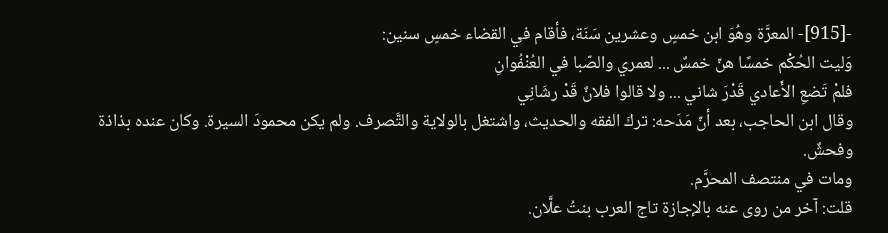-[915]- المعرَّة وهُوَ ابن خمسٍ وعشرين سَنَة، فأقام في القضاء خمسٍ سنين:
وَليت الحُكْم خمسًا هنّ خمسٌ ... لعمري والصّبا في العُنْفُوانِ
فلمْ تَضعِ الأَعادي قَدْرَ شاني ... ولا قالوا فلانٌ قَدْ رشَانِي
وقال ابن الحاجب، بعد أنّ مَدَحه: تركَ الفقه والحديث، واشتغل بالولاية والتَّصرف. ولم يكن محمودَ السيرة. وكان عنده بذاذة وفحشٌ.
ومات في منتصف المحرَّم.
قلت: آخر من روى عنه بالإجازة تاج العرب بنتُ علَّان.